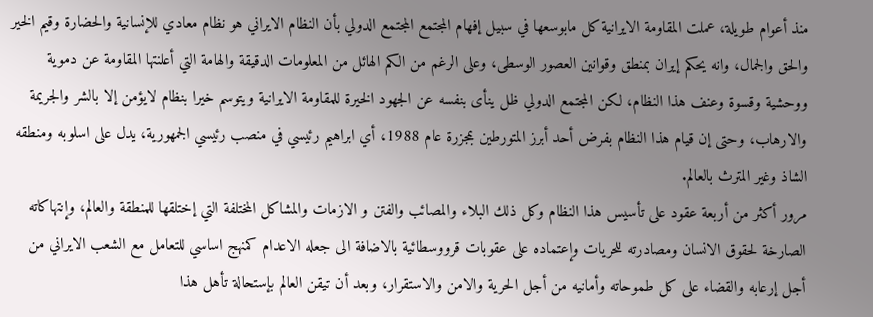منذ أعوام طويلة، عملت المقاومة الايرانية کل مابوسعها في سبيل إفهام المجتمع المجتمع الدولي بأن النظام الايراني هو نظام معادي للإنسانية والحضارة وقيم الخير والحق والجمال، وانه يحکم إيران بمنطق وقوانين العصور الوسطى، وعلى الرغم من الکم الهائل من المعلومات الدقيقة والهامة التي أعلنتها المقاومة عن دموية ووحشية وقسوة وعنف هذا النظام، لکن المجتمع الدولي ظل ينأى بنفسه عن الجهود الخيرة للمقاومة الايرانية ويتوسم خيرا بنظام لايؤمن إلا بالشر والجريمة والارهاب، وحتى إن قيام هذا النظام بفرض أحد أبرز المتورطين بمجزرة عام 1988، أي ابراهيم رئيسي في منصب رئيسي الجمهورية، يدل على اسلوبه ومنطقه الشاذ وغير المترث بالعالم.
مرور أکثر من أربعة عقود على تأسيس هذا النظام وکل ذلك البلاء والمصائب والفتن و الازمات والمشاکل المختلفة التي إختلقها للمنطقة والعالم، وإنتهاکاته الصارخة لحقوق الانسان ومصادرته للحريات وإعتماده على عقوبات قرووسطائية بالاضافة الى جعله الاعدام کمنهج اساسي للتعامل مع الشعب الايراني من أجل إرعابه والقضاء على کل طموحاته وأمانيه من أجل الحرية والامن والاستقرار، وبعد أن تيقن العالم بإستحالة تأهل هذا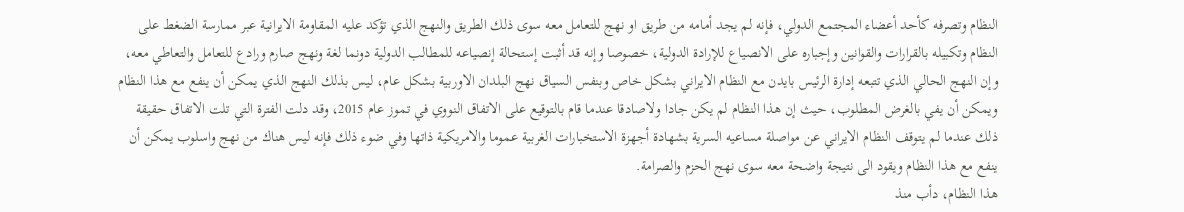النظام وتصرفه کأحد أعضاء المجتمع الدولي، فإنه لم يجد أمامه من طريق او نهج للتعامل معه سوى ذلك الطريق والنهج الذي تؤکد عليه المقاومة الايرانية عبر ممارسة الضغط على النظام وتکبيله بالقرارات والقوانين وإجباره على الانصياع للإرادة الدولية، خصوصا وإنه قد أثبت إستحالة إنصياعه للمطالب الدولية دونما لغة ونهج صارم ورادع للتعامل والتعاطي معه، وإن النهج الحالي الذي تتبعه إدارة الرئيس بايدن مع النظام الايراني بشکل خاص وبنفس السياق نهج البلدان الاوربية بشکل عام، ليس بذلك النهج الذي يمکن أن ينفع مع هذا النظام ويمکن أن يفي بالغرض المطلوب، حيث إن هذا النظام لم يکن جادا ولاصادقا عندما قام بالتوقيع على الاتفاق النووي في تموز عام 2015، وقد دلت الفترة التي تلت الاتفاق حقيقة ذلك عندما لم يتوقف النظام الايراني عن مواصلة مساعيه السرية بشهادة أجهزة الاستخبارات الغربية عموما والامريکية ذاتها وفي ضوء ذلك فإنه ليس هناك من نهج واسلوب يمکن أن ينفع مع هذا النظام ويقود الى نتيجة واضحة معه سوى نهج الحزم والصرامة.
هذا النظام، دأب منذ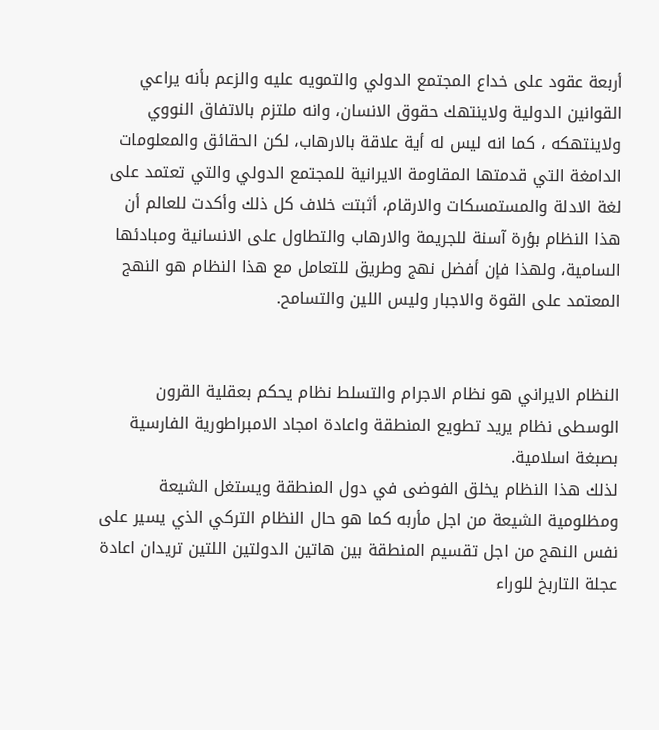أربعة عقود على خداع المجتمع الدولي والتمويه عليه والزعم بأنه يراعي القوانين الدولية ولاينتهك حقوق الانسان، وانه ملتزم بالاتفاق النووي ولاينتهکه ، کما انه ليس له أية علاقة بالارهاب، لکن الحقائق والمعلومات الدامغة التي قدمتها المقاومة الايرانية للمجتمع الدولي والتي تعتمد على لغة الادلة والمستمسکات والارقام، أثبتت خلاف کل ذلك وأکدت للعالم أن هذا النظام بؤرة آسنة للجريمة والارهاب والتطاول على الانسانية ومبادئها السامية، ولهذا فإن أفضل نهج وطريق للتعامل مع هذا النظام هو النهج المعتمد على القوة والاجبار وليس اللين والتسامح.


النظام الايراني هو نظام الاجرام والتسلط نظام يحكم بعقلية القرون الوسطى نظام يريد تطويع المنطقة واعادة امجاد الامبراطورية الفارسية بصبغة اسلامية.
لذلك هذا النظام يخلق الفوضى في دول المنطقة ويستغل الشيعة ومظلومية الشيعة من اجل مأربه كما هو حال النظام التركي الذي يسير على نفس النهج من اجل تقسيم المنطقة بين هاتين الدولتين اللتين تريدان اعادة عجلة التاربخ للوراء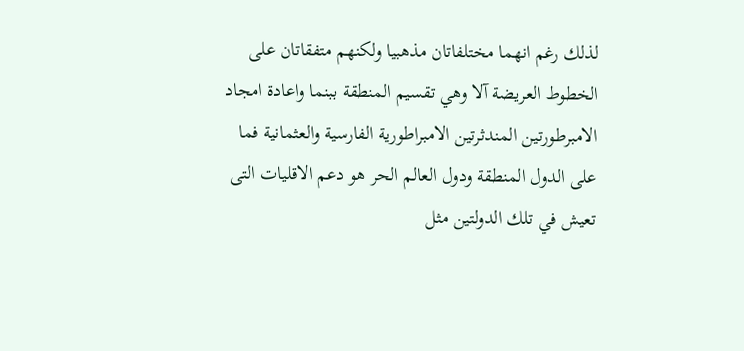لذلك رغم انهما مختلفاتان مذهبيا ولكنهم متفقاتان على الخطوط العريضة آلا وهي تقسيم المنطقة ببنما واعادة امجاد الامبرطورتين المندثرتين الامبراطورية الفارسية والعثمانية فما على الدول المنطقة ودول العالم الحر هو دعم الاقليات التى تعيش في تلك الدولتين مثل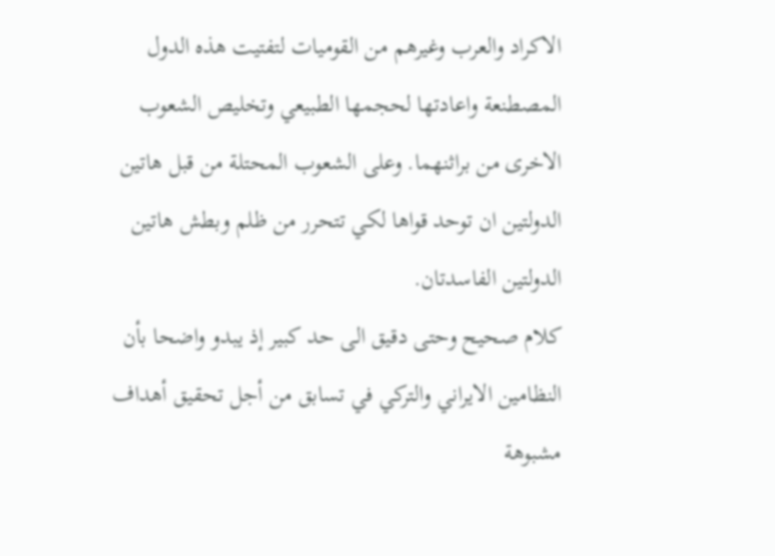الاكراد والعرب وغيرهم من القوميات لتفتيت هذه الدول المصطنعة واعادتها لحجمها الطبيعي وتخليص الشعوب الاخرى من براثنهما. وعلى الشعوب المحتلة من قبل هاتين الدولتين ان توحد قواها لكي تتحرر من ظلم وبطش هاتين الدولتين الفاسدتان.
کلام صحيح وحتى دقيق الى حد کبير إذ يبدو واضحا بأن النظامين الايراني والترکي في تسابق من أجل تحقيق أهداف مشبوهة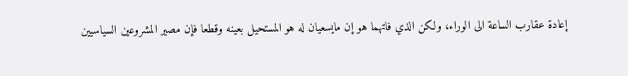إعادة عقارب الساعة الى الوراء، ولکن الذي فاتهما هو إن مايسعيان له هو المستحيل بعينه وقطعا فإن مصير المشروعين السياسيين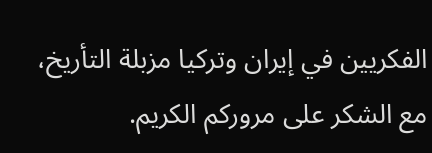الفکريين في إيران وترکيا مزبلة التأريخ، مع الشکر على مرورکم الکريم.